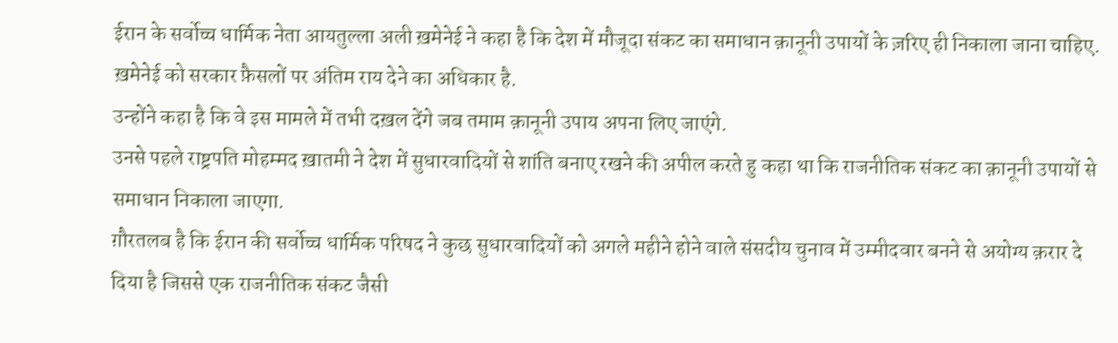ईरान के सर्वोच्च धार्मिक नेता आयतुल्ला अली ख़मेनेई ने कहा है कि देश में मौजूदा संकट का समाधान क़ानूनी उपायों के ज़रिए ही निकाला जाना चाहिए.
ख़मेनेई को सरकार फ़ैसलों पर अंतिम राय देने का अधिकार है.
उन्होंने कहा है कि वे इस मामले में तभी दख़ल देंगे जब तमाम क़ानूनी उपाय अपना लिए जाएंगे.
उनसे पहले राष्ट्रपति मोहम्मद ख़ातमी ने देश में सुधारवादियों से शांति बनाए रखने की अपील करते हु कहा था कि राजनीतिक संकट का क़ानूनी उपायों से समाधान निकाला जाएगा.
ग़ौरतलब है कि ईरान की सर्वोच्च धार्मिक परिषद ने कुछ सुधारवादियों को अगले महीने होने वाले संसदीय चुनाव में उम्मीदवार बनने से अयोग्य क़रार दे दिया है जिससे एक राजनीतिक संकट जैसी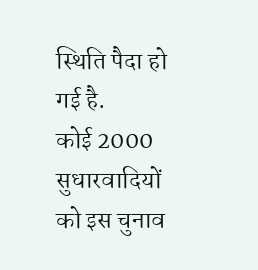स्थिति पैदा हो गई है.
कोई 2000 सुधारवादियों को इस चुनाव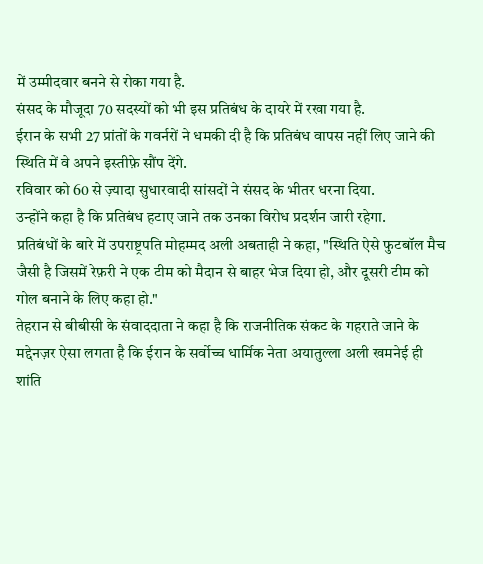में उम्मीदवार बनने से रोका गया है.
संसद के मौजूदा 70 सदस्यों को भी इस प्रतिबंध के दायरे में रखा गया है.
ईरान के सभी 27 प्रांतों के गवर्नरों ने धमकी दी है कि प्रतिबंध वापस नहीं लिए जाने की स्थिति में वे अपने इस्तीफ़े सौंप देंगे.
रविवार को 60 से ज़्यादा सुधारवादी सांसदों ने संसद के भीतर धरना दिया.
उन्होंने कहा है कि प्रतिबंध हटाए जाने तक उनका विरोध प्रदर्शन जारी रहेगा.
प्रतिबंधों के बारे में उपराष्ट्रपति मोहम्मद अली अबताही ने कहा, "स्थिति ऐसे फुटबॉल मैच जैसी है जिसमें रेफ़री ने एक टीम को मैदान से बाहर भेज दिया हो, और दूसरी टीम को गोल बनाने के लिए कहा हो."
तेहरान से बीबीसी के संवाददाता ने कहा है कि राजनीतिक संकट के गहराते जाने के मद्देनज़र ऐसा लगता है कि ईरान के सर्वोच्च धार्मिक नेता अयातुल्ला अली खमनेई ही शांति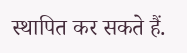स्थापित कर सकते हैं.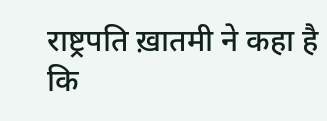राष्ट्रपति ख़ातमी ने कहा है कि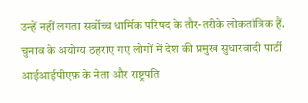उन्हें नहीं लगता सर्वोच्च धार्मिक परिषद के तौर-तरीके लोकतांत्रिक हैं.
चुनाव के अयोग्य ठहराए गए लोगों में देश की प्रमुख सुधारवादी पार्टी आईआईपीएफ़ के नेता और राष्ट्रपति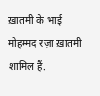ख़ातमी के भाई मोहम्मद रज़ा ख़ातमी शामिल हैं.